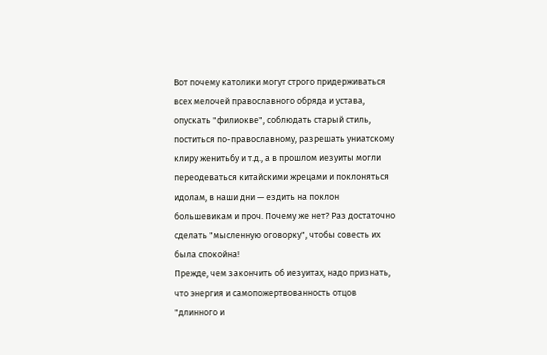Вот почему католики могут строго придерживаться всех мелочей православного обряда и устава, опускать "филиокве", соблюдать старый стиль, поститься по-православному, разрешать униатскому клиру женитьбу и т.д., а в прошлом иезуиты могли переодеваться китайскими жрецами и поклоняться идолам, в наши дни — ездить на поклон большевикам и проч. Почему же нет? Раз достаточно сделать "мысленную оговорку", чтобы совесть их была спокойна!
Прежде, чем закончить об иезуитах, надо признать, что энергия и самопожертвованность отцов "длинного и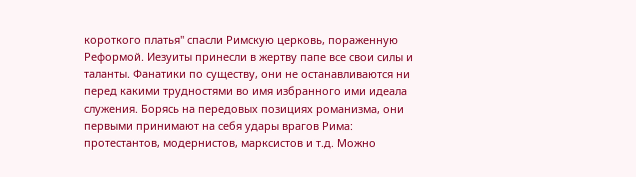короткого платья" спасли Римскую церковь, пораженную Реформой. Иезуиты принесли в жертву папе все свои силы и таланты. Фанатики по существу, они не останавливаются ни перед какими трудностями во имя избранного ими идеала служения. Борясь на передовых позициях романизма, они первыми принимают на себя удары врагов Рима: протестантов, модернистов, марксистов и т.д. Можно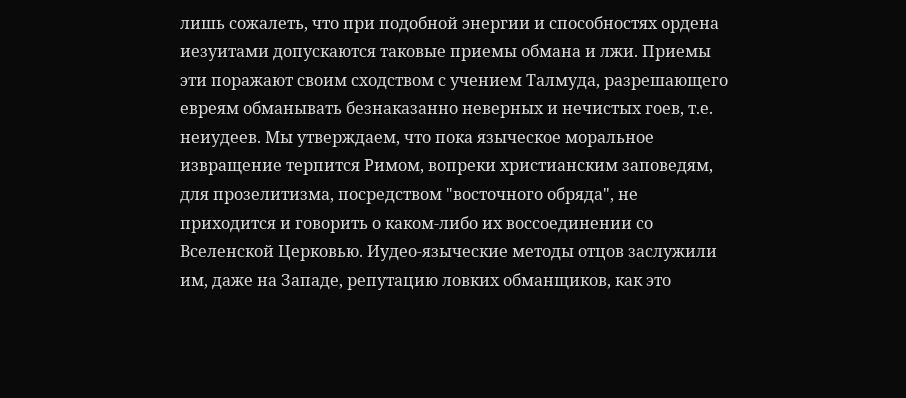лишь сожалеть, что при подобной энергии и способностях ордена иезуитами допускаются таковые приемы обмана и лжи. Приемы эти поражают своим сходством с учением Талмуда, разрешающего евреям обманывать безнаказанно неверных и нечистых гоев, т.е. неиудеев. Мы утверждаем, что пока языческое моральное извращение терпится Римом, вопреки христианским заповедям, для прозелитизма, посредством "восточного обряда", не приходится и говорить о каком-либо их воссоединении со Вселенской Церковью. Иудео-языческие методы отцов заслужили им, даже на Западе, репутацию ловких обманщиков, как это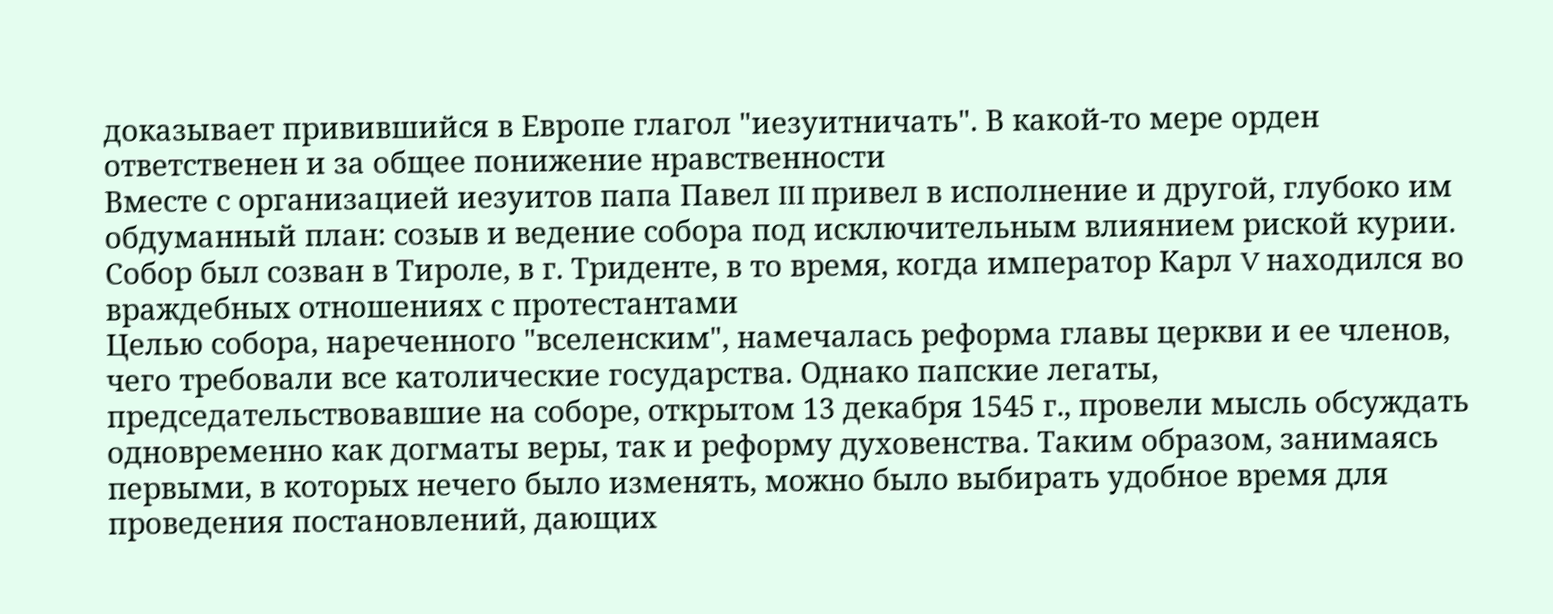доказывает привившийся в Европе глагол "иезуитничать". В какой-то мере орден ответственен и за общее понижение нравственности
Вместе с организацией иезуитов папа Павел III привел в исполнение и другой, глубоко им обдуманный план: созыв и ведение собора под исключительным влиянием риской курии. Собор был созван в Тироле, в г. Триденте, в то время, когда император Карл V находился во враждебных отношениях с протестантами
Целью собора, нареченного "вселенским", намечалась реформа главы церкви и ее членов, чего требовали все католические государства. Однако папские легаты, председательствовавшие на соборе, открытом 13 декабря 1545 г., провели мысль обсуждать одновременно как догматы веры, так и реформу духовенства. Таким образом, занимаясь первыми, в которых нечего было изменять, можно было выбирать удобное время для проведения постановлений, дающих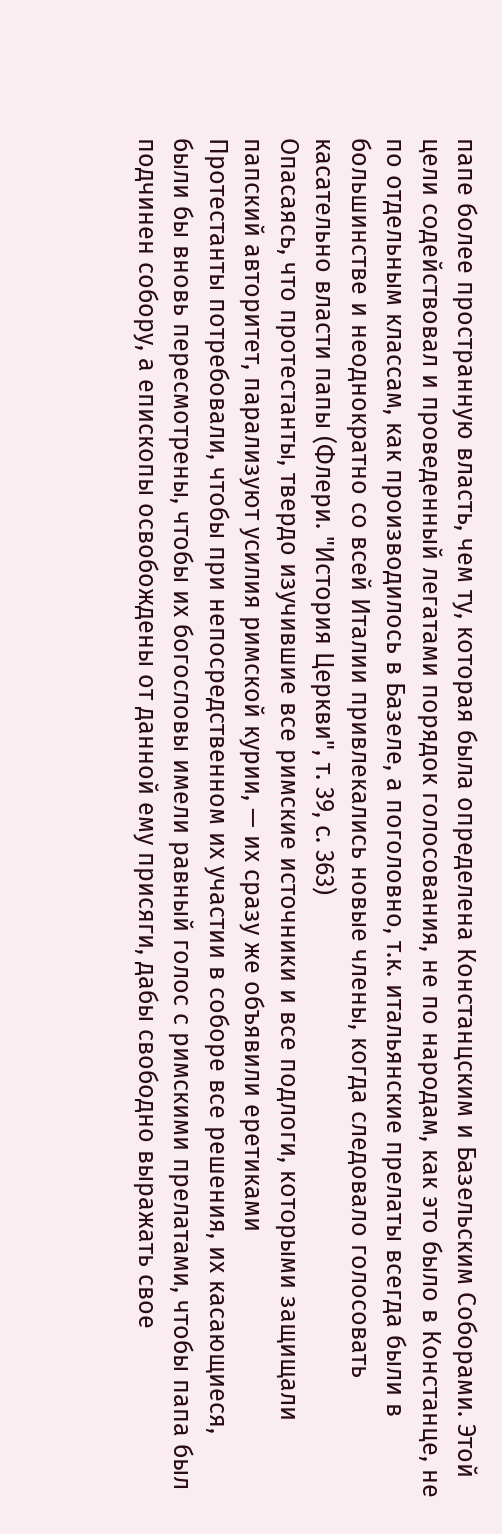папе более пространную власть, чем ту, которая была определена Констанцским и Базельским Соборами. Этой цели содействовал и проведенный легатами порядок голосования, не по народам, как это было в Констанце, не по отдельным классам, как производилось в Базеле, а поголовно, т.к. итальянские прелаты всегда были в большинстве и неоднократно со всей Италии привлекались новые члены, когда следовало голосовать касательно власти папы (Флери. "История Церкви", т. 39, с. 363)
Опасаясь, что протестанты, твердо изучившие все римские источники и все подлоги, которыми защищали папский авторитет, парализуют усилия римской курии, — их сразу же объявили еретиками
Протестанты потребовали, чтобы при непосредственном их участии в соборе все решения, их касающиеся, были бы вновь пересмотрены, чтобы их богословы имели равный голос с римскими прелатами, чтобы папа был подчинен собору, а епископы освобождены от данной ему присяги, дабы свободно выражать свое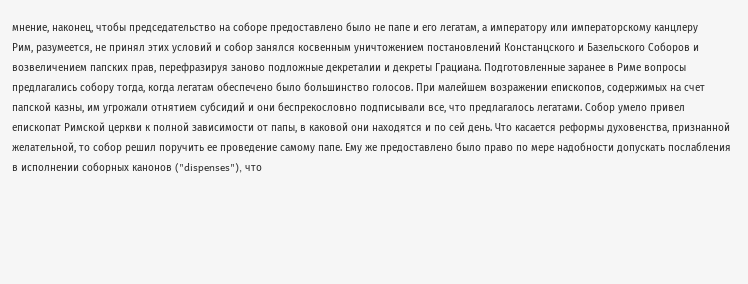мнение, наконец, чтобы председательство на соборе предоставлено было не папе и его легатам, а императору или императорскому канцлеру
Рим, разумеется, не принял этих условий и собор занялся косвенным уничтожением постановлений Констанцского и Базельского Соборов и возвеличением папских прав, перефразируя заново подложные декреталии и декреты Грациана. Подготовленные заранее в Риме вопросы предлагались собору тогда, когда легатам обеспечено было большинство голосов. При малейшем возражении епископов, содержимых на счет папской казны, им угрожали отнятием субсидий и они беспрекословно подписывали все, что предлагалось легатами. Собор умело привел епископат Римской церкви к полной зависимости от папы, в каковой они находятся и по сей день. Что касается реформы духовенства, признанной желательной, то собор решил поручить ее проведение самому папе. Ему же предоставлено было право по мере надобности допускать послабления в исполнении соборных канонов ("dispenses"), что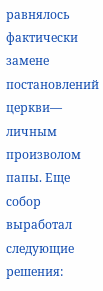равнялось фактически замене постановлений церкви— личным произволом папы. Еще собор выработал следующие решения: